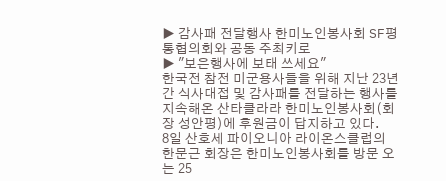▶ 감사패 전달행사 한미노인봉사회 SF평통협의회와 공동 주최키로
▶ "보은행사에 보태 쓰세요"
한국전 참전 미군용사들을 위해 지난 23년간 식사대접 및 감사패를 전달하는 행사를 지속해온 산타클라라 한미노인봉사회(회장 성안평)에 후원금이 답지하고 있다.
8일 산호세 파이오니아 라이온스클럽의 한문근 회장은 한미노인봉사회를 방문 오는 25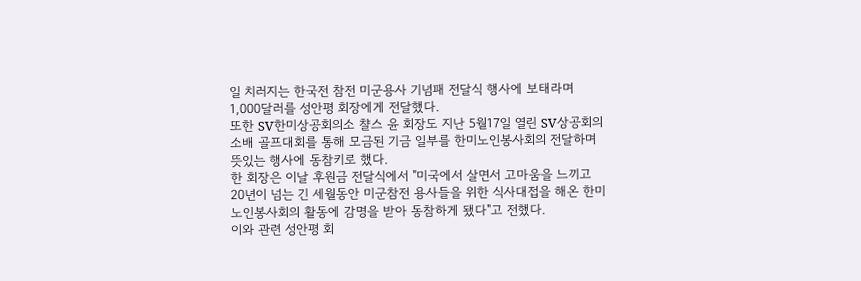일 치러지는 한국전 참전 미군용사 기념패 전달식 행사에 보태라며 1,000달러를 성안평 회장에게 전달했다.
또한 SV한미상공회의소 챨스 윤 회장도 지난 5월17일 열린 SV상공회의소배 골프대회를 통해 모금된 기금 일부를 한미노인봉사회의 전달하며 뜻있는 행사에 동참키로 했다.
한 회장은 이날 후원금 전달식에서 "미국에서 살면서 고마움을 느끼고 20년이 넘는 긴 세월동안 미군참전 용사들을 위한 식사대접을 해온 한미노인봉사회의 활동에 감명을 받아 동참하게 됐다"고 전했다.
이와 관련 성안평 회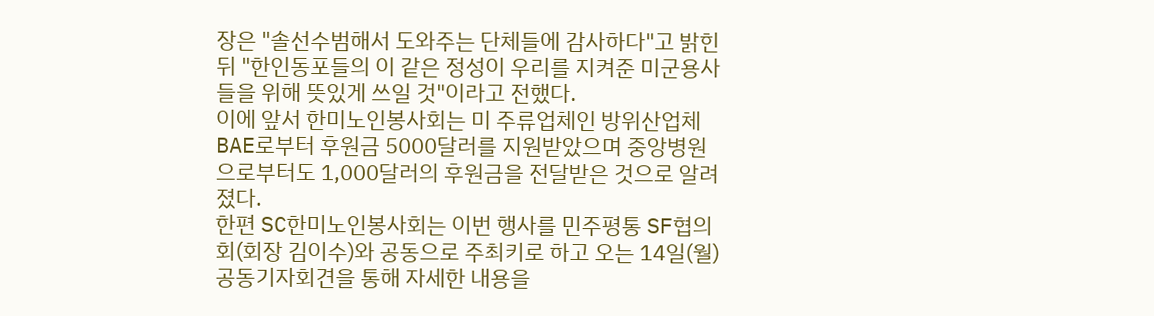장은 "솔선수범해서 도와주는 단체들에 감사하다"고 밝힌 뒤 "한인동포들의 이 같은 정성이 우리를 지켜준 미군용사들을 위해 뜻있게 쓰일 것"이라고 전했다.
이에 앞서 한미노인봉사회는 미 주류업체인 방위산업체 BAE로부터 후원금 5000달러를 지원받았으며 중앙병원으로부터도 1,000달러의 후원금을 전달받은 것으로 알려졌다.
한편 SC한미노인봉사회는 이번 행사를 민주평통 SF협의회(회장 김이수)와 공동으로 주최키로 하고 오는 14일(월) 공동기자회견을 통해 자세한 내용을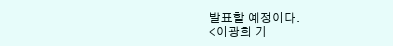발표할 예정이다.
<이광희 기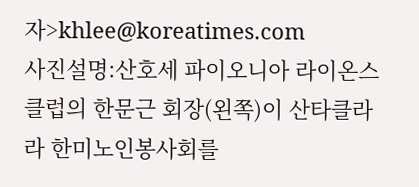자>khlee@koreatimes.com
사진설명:산호세 파이오니아 라이온스클럽의 한문근 회장(왼쪽)이 산타클라라 한미노인봉사회를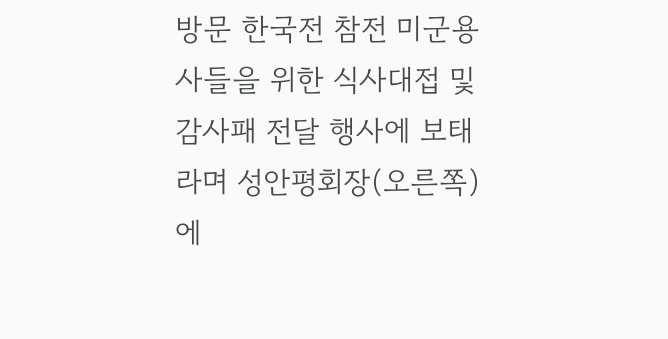방문 한국전 참전 미군용사들을 위한 식사대접 및 감사패 전달 행사에 보태라며 성안평회장(오른쪽)에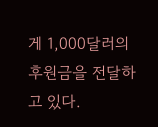게 1,000달러의 후원금을 전달하고 있다.